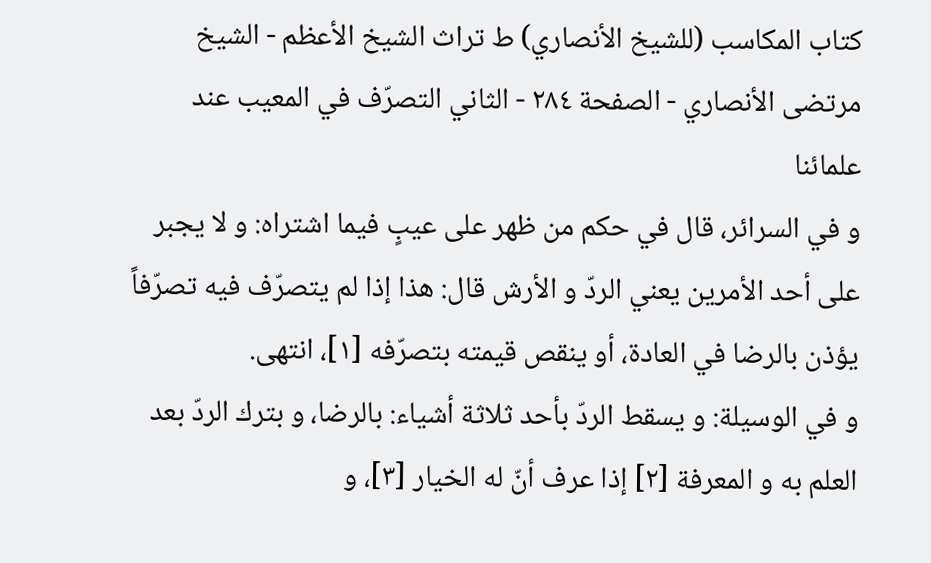كتاب المكاسب (للشيخ الأنصاري) ط تراث الشيخ الأعظم - الشيخ مرتضى الأنصاري - الصفحة ٢٨٤ - الثاني التصرّف في المعيب عند علمائنا
و في السرائر، قال في حكم من ظهر على عيبٍ فيما اشتراه: و لا يجبر على أحد الأمرين يعني الردّ و الأرش قال: هذا إذا لم يتصرّف فيه تصرّفاً يؤذن بالرضا في العادة، أو ينقص قيمته بتصرّفه [١]، انتهى.
و في الوسيلة: و يسقط الردّ بأحد ثلاثة أشياء: بالرضا، و بترك الردّ بعد العلم به و المعرفة [٢] إذا عرف أنّ له الخيار [٣]، و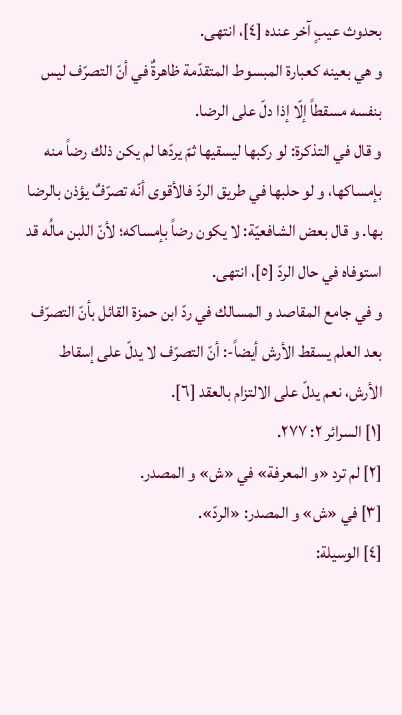بحدوث عيبٍ آخر عنده [٤]، انتهى.
و هي بعينه كعبارة المبسوط المتقدّمة ظاهرةٌ في أنّ التصرّف ليس بنفسه مسقطاً إلّا إذا دلّ على الرضا.
و قال في التذكرة: لو ركبها ليسقيها ثمّ يردّها لم يكن ذلك رضاً منه بإمساكها، و لو حلبها في طريق الردّ فالأقوى أنّه تصرّفٌ يؤذن بالرضا بها. و قال بعض الشافعيّة: لا يكون رضاً بإمساكه؛ لأنّ اللبن مالُه قد استوفاه في حال الردّ [٥]، انتهى.
و في جامع المقاصد و المسالك في ردّ ابن حمزة القائل بأنّ التصرّف بعد العلم يسقط الأرش أيضاً-: أنّ التصرّف لا يدلّ على إسقاط الأرش، نعم يدلّ على الالتزام بالعقد [٦].
[١] السرائر ٢: ٢٧٧.
[٢] لم ترد «و المعرفة» في «ش» و المصدر.
[٣] في «ش» و المصدر: «الردّ».
[٤] الوسيلة: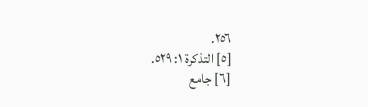٢٥٦.
[٥] التذكرة ١: ٥٢٩.
[٦] جامع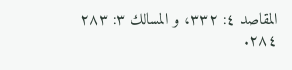المقاصد ٤: ٣٣٢، و المسالك ٣: ٢٨٣ ٢٨٤.